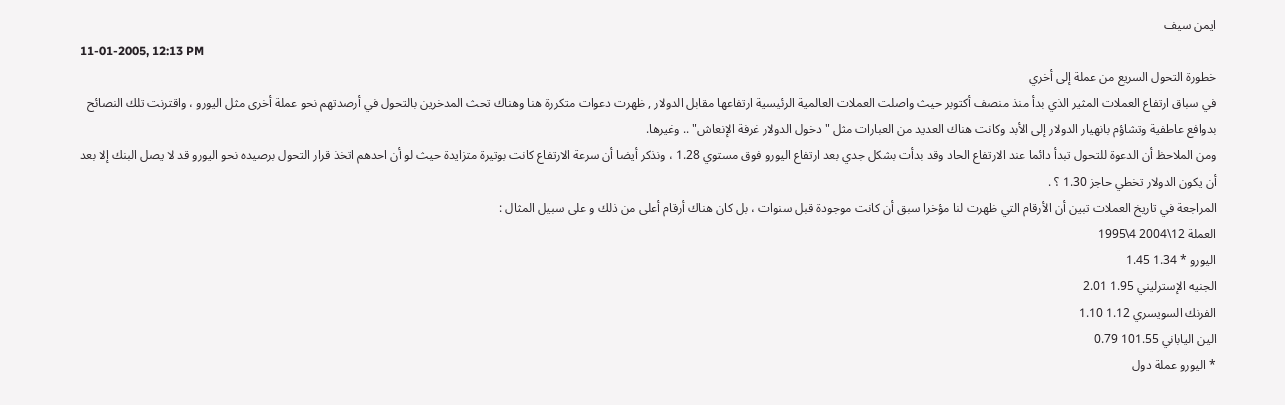ايمن سيف
11-01-2005, 12:13 PM
خطورة التحول السريع من عملة إلى أخري
في سباق ارتفاع العملات المثير الذي بدأ منذ منصف أكتوبر حيث واصلت العملات العالمية الرئيسية ارتفاعها مقابل الدولار , ظهرت دعوات متكررة هنا وهناك تحث المدخرين بالتحول في أرصدتهم نحو عملة أخرى مثل اليورو ، واقترنت تلك النصائح بدوافع عاطفية وتشاؤم بانهيار الدولار إلى الأبد وكانت هناك العديد من العبارات مثل "دخول الدولار غرفة الإنعاش" .. وغيرها.
ومن الملاحظ أن الدعوة للتحول تبدأ دائما عند الارتفاع الحاد وقد بدأت بشكل جدي بعد ارتفاع اليورو فوق مستوي 1.28 ، ونذكر أيضا أن سرعة الارتفاع كانت بوتيرة متزايدة حيث لو أن احدهم اتخذ قرار التحول برصيده نحو اليورو قد لا يصل البنك إلا بعد أن يكون الدولار تخطي حاجز 1.30 ؟ .
المراجعة في تاريخ العملات تبين أن الأرقام التي ظهرت لنا مؤخرا سبق أن كانت موجودة قبل سنوات ، بل كان هناك أرقام أعلى من ذلك و على سبيل المثال :
العملة 12\2004 4\1995
اليورو * 1.34 1.45
الجنيه الإسترليني 1.95 2.01
الفرنك السويسري 1.12 1.10
الين الياباني 101.55 0.79
* اليورو عملة دول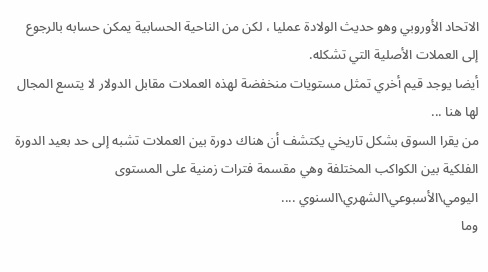الاتحاد الأوروبي وهو حديث الولادة عمليا ، لكن من الناحية الحسابية يمكن حسابه بالرجوع إلى العملات الأصلية التي تشكله.
أيضا يوجد قيم أخري تمثل مستويات منخفضة لهذه العملات مقابل الدولار لا يتسع المجال لها هنا ...
من يقرا السوق بشكل تاريخي يكتشف أن هناك دورة بين العملات تشبه إلى حد بعيد الدورة الفلكية بين الكواكب المختلفة وهي مقسمة فترات زمنية على المستوى
اليومي\الأسبوعي\الشهري\السنوي ....
وما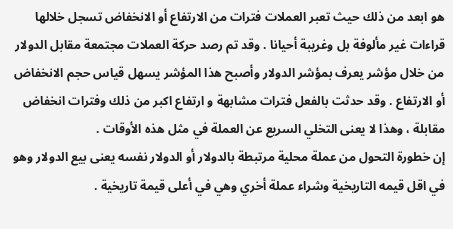هو ابعد من ذلك حيث تعبر العملات فترات من الارتفاع أو الانخفاض تسجل خلالها قراءات غير مألوفة بل وغريبة أحيانا . وقد تم رصد حركة العملات مجتمعة مقابل الدولار من خلال مؤشر يعرف بمؤشر الدولار وأصبح هذا المؤشر يسهل قياس حجم الانخفاض أو الارتفاع . وقد حدثت بالفعل فترات مشابهة و ارتفاع اكبر من ذلك وفترات انخفاض مقابلة ، وهذا لا يعنى التخلي السريع عن العملة في مثل هذه الأوقات .
إن خطورة التحول من عملة محلية مرتبطة بالدولار أو الدولار نفسه يعنى بيع الدولار وهو في اقل قيمه التاريخية وشراء عملة أخري وهي في أعلى قيمة تاريخية .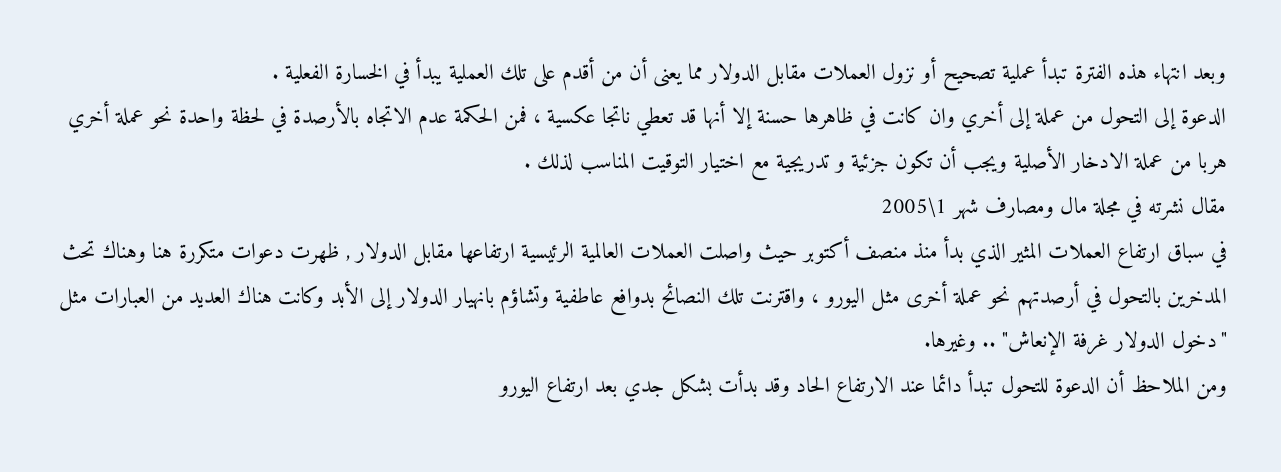وبعد انتهاء هذه الفترة تبدأ عملية تصحيح أو نزول العملات مقابل الدولار مما يعنى أن من أقدم على تلك العملية يبدأ في الخسارة الفعلية .
الدعوة إلى التحول من عملة إلى أخري وان كانت في ظاهرها حسنة إلا أنها قد تعطي ناتجا عكسية ، فمن الحكمة عدم الاتجاه بالأرصدة في لحظة واحدة نحو عملة أخري هربا من عملة الادخار الأصلية ويجب أن تكون جزئية و تدريجية مع اختيار التوقيت المناسب لذلك .
مقال نشرته في مجلة مال ومصارف شهر 1\2005
في سباق ارتفاع العملات المثير الذي بدأ منذ منصف أكتوبر حيث واصلت العملات العالمية الرئيسية ارتفاعها مقابل الدولار , ظهرت دعوات متكررة هنا وهناك تحث المدخرين بالتحول في أرصدتهم نحو عملة أخرى مثل اليورو ، واقترنت تلك النصائح بدوافع عاطفية وتشاؤم بانهيار الدولار إلى الأبد وكانت هناك العديد من العبارات مثل "دخول الدولار غرفة الإنعاش" .. وغيرها.
ومن الملاحظ أن الدعوة للتحول تبدأ دائما عند الارتفاع الحاد وقد بدأت بشكل جدي بعد ارتفاع اليورو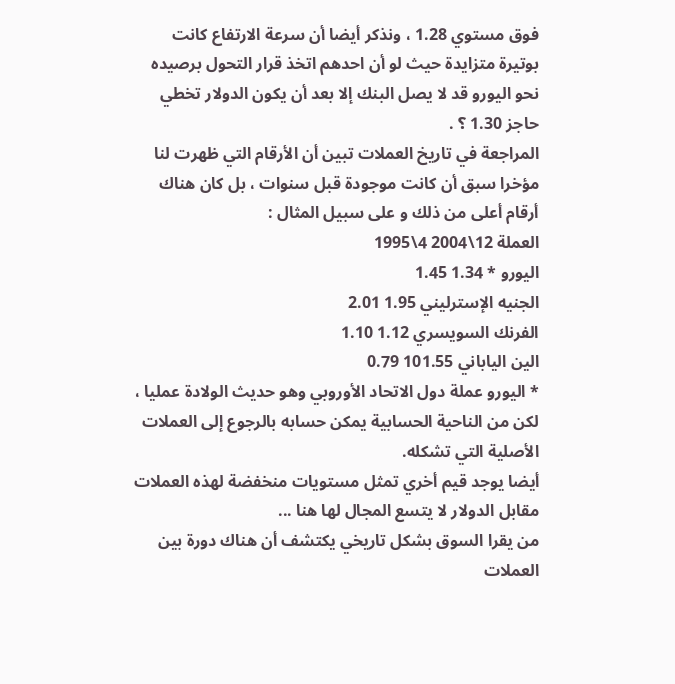فوق مستوي 1.28 ، ونذكر أيضا أن سرعة الارتفاع كانت بوتيرة متزايدة حيث لو أن احدهم اتخذ قرار التحول برصيده نحو اليورو قد لا يصل البنك إلا بعد أن يكون الدولار تخطي حاجز 1.30 ؟ .
المراجعة في تاريخ العملات تبين أن الأرقام التي ظهرت لنا مؤخرا سبق أن كانت موجودة قبل سنوات ، بل كان هناك أرقام أعلى من ذلك و على سبيل المثال :
العملة 12\2004 4\1995
اليورو * 1.34 1.45
الجنيه الإسترليني 1.95 2.01
الفرنك السويسري 1.12 1.10
الين الياباني 101.55 0.79
* اليورو عملة دول الاتحاد الأوروبي وهو حديث الولادة عمليا ، لكن من الناحية الحسابية يمكن حسابه بالرجوع إلى العملات الأصلية التي تشكله.
أيضا يوجد قيم أخري تمثل مستويات منخفضة لهذه العملات مقابل الدولار لا يتسع المجال لها هنا ...
من يقرا السوق بشكل تاريخي يكتشف أن هناك دورة بين العملات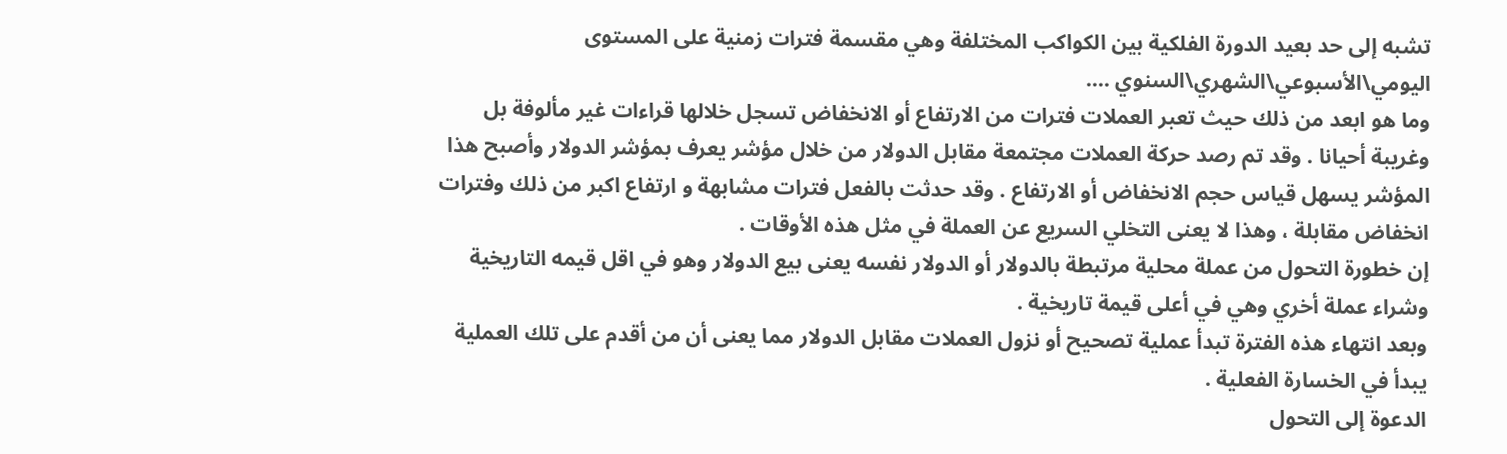تشبه إلى حد بعيد الدورة الفلكية بين الكواكب المختلفة وهي مقسمة فترات زمنية على المستوى
اليومي\الأسبوعي\الشهري\السنوي ....
وما هو ابعد من ذلك حيث تعبر العملات فترات من الارتفاع أو الانخفاض تسجل خلالها قراءات غير مألوفة بل وغريبة أحيانا . وقد تم رصد حركة العملات مجتمعة مقابل الدولار من خلال مؤشر يعرف بمؤشر الدولار وأصبح هذا المؤشر يسهل قياس حجم الانخفاض أو الارتفاع . وقد حدثت بالفعل فترات مشابهة و ارتفاع اكبر من ذلك وفترات انخفاض مقابلة ، وهذا لا يعنى التخلي السريع عن العملة في مثل هذه الأوقات .
إن خطورة التحول من عملة محلية مرتبطة بالدولار أو الدولار نفسه يعنى بيع الدولار وهو في اقل قيمه التاريخية وشراء عملة أخري وهي في أعلى قيمة تاريخية .
وبعد انتهاء هذه الفترة تبدأ عملية تصحيح أو نزول العملات مقابل الدولار مما يعنى أن من أقدم على تلك العملية يبدأ في الخسارة الفعلية .
الدعوة إلى التحول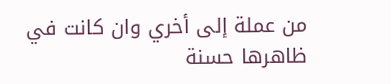من عملة إلى أخري وان كانت في ظاهرها حسنة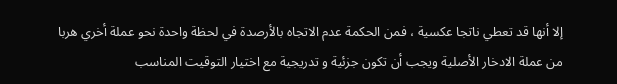إلا أنها قد تعطي ناتجا عكسية ، فمن الحكمة عدم الاتجاه بالأرصدة في لحظة واحدة نحو عملة أخري هربا من عملة الادخار الأصلية ويجب أن تكون جزئية و تدريجية مع اختيار التوقيت المناسب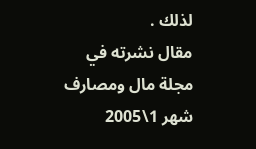لذلك .
مقال نشرته في مجلة مال ومصارف شهر 1\2005